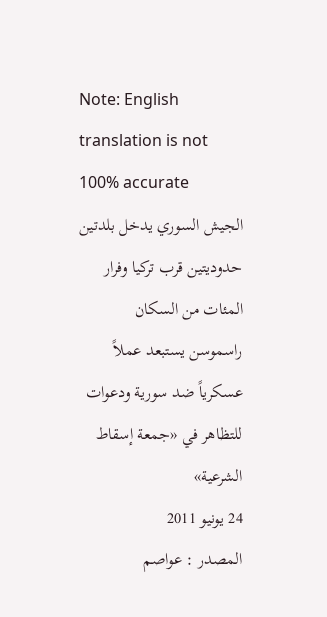Note: English translation is not 100% accurate
الجيش السوري يدخل بلدتين حدوديتين قرب تركيا وفرار المئات من السكان
راسموسن يستبعد عملاً عسكرياً ضد سورية ودعوات للتظاهر في «جمعة إسقاط الشرعية»
24 يونيو 2011
المصدر : عواصم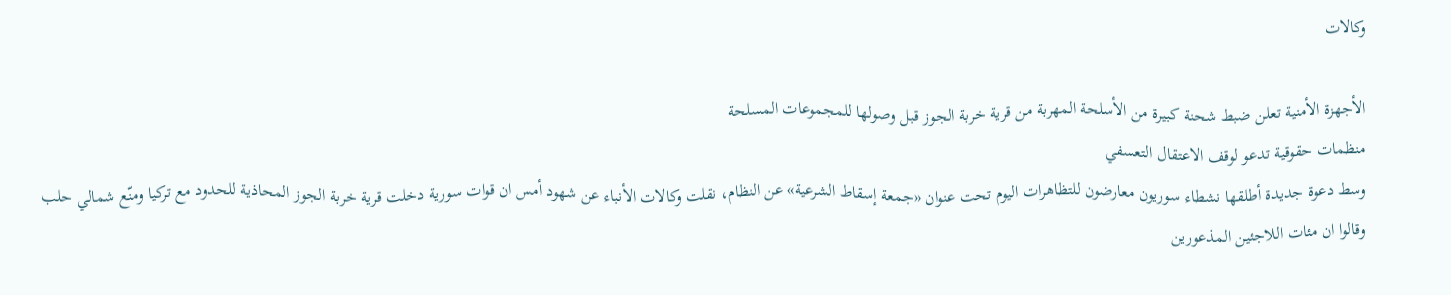وكالات

الأجهزة الأمنية تعلن ضبط شحنة كبيرة من الأسلحة المهربة من قرية خربة الجوز قبل وصولها للمجموعات المسلحة
منظمات حقوقية تدعو لوقف الاعتقال التعسفي
وسط دعوة جديدة أطلقها نشطاء سوريون معارضون للتظاهرات اليوم تحت عنوان «جمعة إسقاط الشرعية» عن النظام، نقلت وكالات الأنباء عن شهود أمس ان قوات سورية دخلت قرية خربة الجوز المحاذية للحدود مع تركيا ومنّع شمالي حلب وقالوا ان مئات اللاجئين المذعورين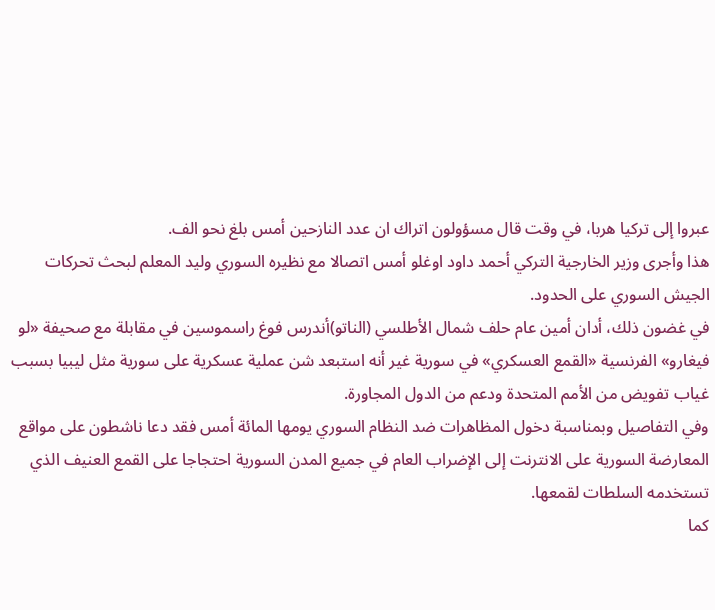عبروا إلى تركيا هربا، في وقت قال مسؤولون اتراك ان عدد النازحين أمس بلغ نحو الف.
هذا وأجرى وزير الخارجية التركي أحمد داود اوغلو أمس اتصالا مع نظيره السوري وليد المعلم لبحث تحركات الجيش السوري على الحدود.
في غضون ذلك، أدان أمين عام حلف شمال الأطلسي (الناتو)أندرس فوغ راسموسين في مقابلة مع صحيفة «لو فيغارو» الفرنسية «القمع العسكري» في سورية غير أنه استبعد شن عملية عسكرية على سورية مثل ليبيا بسبب غياب تفويض من الأمم المتحدة ودعم من الدول المجاورة.
وفي التفاصيل وبمناسبة دخول المظاهرات ضد النظام السوري يومها المائة أمس فقد دعا ناشطون على مواقع المعارضة السورية على الانترنت إلى الإضراب العام في جميع المدن السورية احتجاجا على القمع العنيف الذي تستخدمه السلطات لقمعها.
كما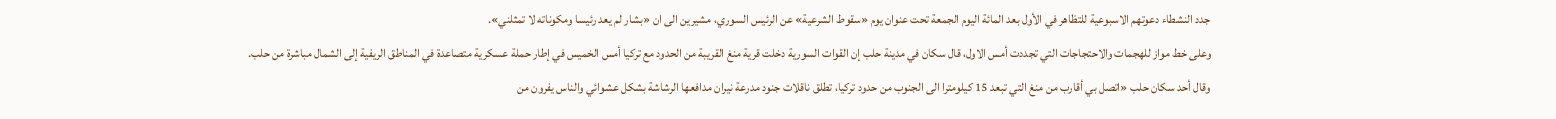جدد النشطاء دعوتهم الاسبوعية للتظاهر في الأول بعد المائة اليوم الجمعة تحت عنوان يوم «سقوط الشرعية» عن الرئيس السوري، مشيرين الى ان «بشار لم يعد رئيسا ومكوناته لا تمثلني».
وعلى خط مواز للهجمات والاحتجاجات التي تجددت أمس الاول، قال سكان في مدينة حلب إن القوات السورية دخلت قرية منغ القريبة من الحدود مع تركيا أمس الخميس في إطار حملة عسكرية متصاعدة في المناطق الريفية إلى الشمال مباشرة من حلب.
وقال أحد سكان حلب «اتصل بي أقارب من منغ التي تبعد 15 كيلومترا الى الجنوب من حدود تركيا، تطلق ناقلات جنود مدرعة نيران مدافعها الرشاشة بشكل عشوائي والناس يفرون من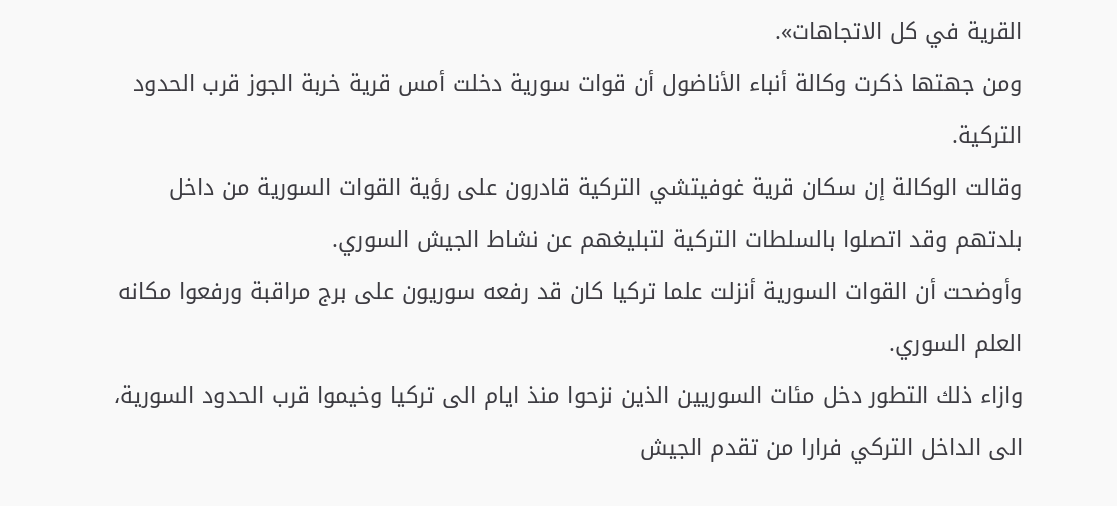القرية في كل الاتجاهات».
ومن جهتها ذكرت وكالة أنباء الأناضول أن قوات سورية دخلت أمس قرية خربة الجوز قرب الحدود التركية.
وقالت الوكالة إن سكان قرية غوفيتشي التركية قادرون على رؤية القوات السورية من داخل بلدتهم وقد اتصلوا بالسلطات التركية لتبليغهم عن نشاط الجيش السوري.
وأوضحت أن القوات السورية أنزلت علما تركيا كان قد رفعه سوريون على برج مراقبة ورفعوا مكانه العلم السوري.
وازاء ذلك التطور دخل مئات السوريين الذين نزحوا منذ ايام الى تركيا وخيموا قرب الحدود السورية، الى الداخل التركي فرارا من تقدم الجيش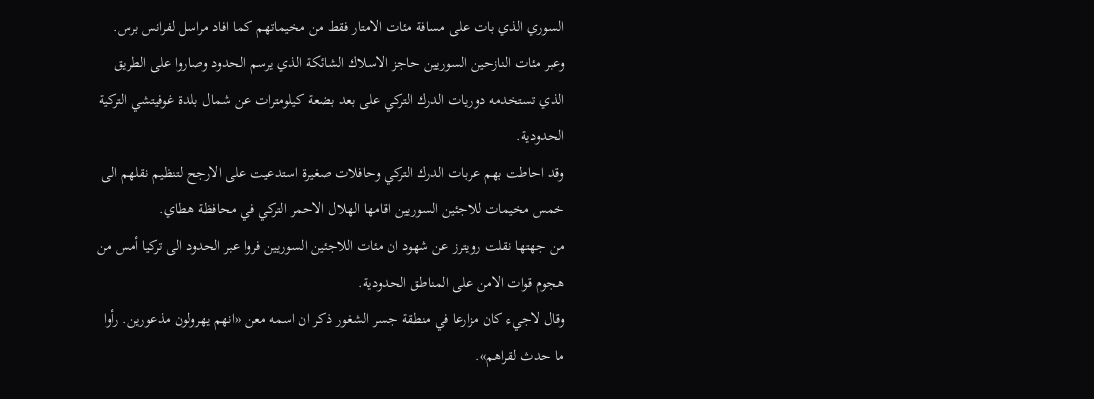السوري الذي بات على مسافة مئات الامتار فقط من مخيماتهم كما افاد مراسل لفرانس برس.
وعبر مئات النازحين السوريين حاجز الاسلاك الشائكة الذي يرسم الحدود وصاروا على الطريق الذي تستخدمه دوريات الدرك التركي على بعد بضعة كيلومترات عن شمال بلدة غوفيتشي التركية الحدودية.
وقد احاطت بهم عربات الدرك التركي وحافلات صغيرة استدعيت على الارجح لتنظيم نقلهم الى خمس مخيمات للاجئين السوريين اقامها الهلال الاحمر التركي في محافظة هطاي.
من جهتها نقلت رويترز عن شهود ان مئات اللاجئين السوريين فروا عبر الحدود الى تركيا أمس من هجوم قوات الامن على المناطق الحدودية.
وقال لاجيء كان مزارعا في منطقة جسر الشغور ذكر ان اسمه معن «انهم يهرولون مذعورين. رأوا ما حدث لقراهم».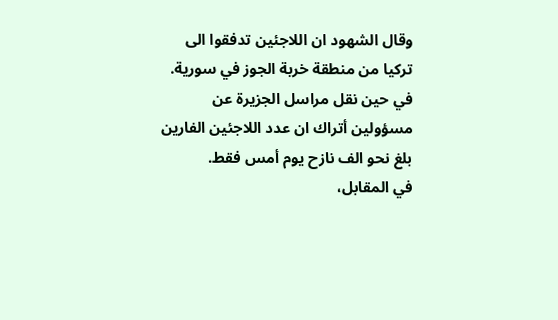وقال الشهود ان اللاجئين تدفقوا الى تركيا من منطقة خربة الجوز في سورية. في حين نقل مراسل الجزيرة عن مسؤولين أتراك ان عدد اللاجئين الفارين بلغ نحو الف نازح يوم أمس فقط.
في المقابل،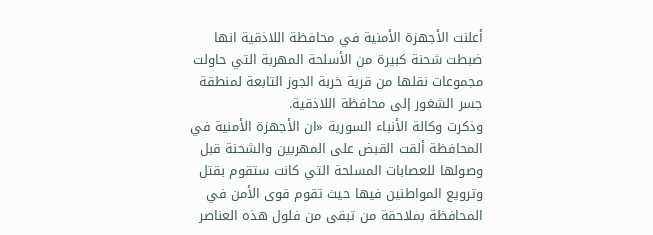أعلنت الأجهزة الأمنية في محافظة اللاذقية انها ضبطت شحنة كبيرة من الأسلحة المهربة التي حاولت مجموعات نقلها من قرية خربة الجوز التابعة لمنطقة جسر الشغور إلى محافظة اللاذقية.
وذكرت وكالة الأنباء السورية «ان الأجهزة الأمنية في المحافظة ألقت القبض على المهربين والشحنة قبل وصولها للعصابات المسلحة التي كانت ستقوم بقتل وترويع المواطنين فيها حيث تقوم قوى الأمن في المحافظة بملاحقة من تبقى من فلول هذه العناصر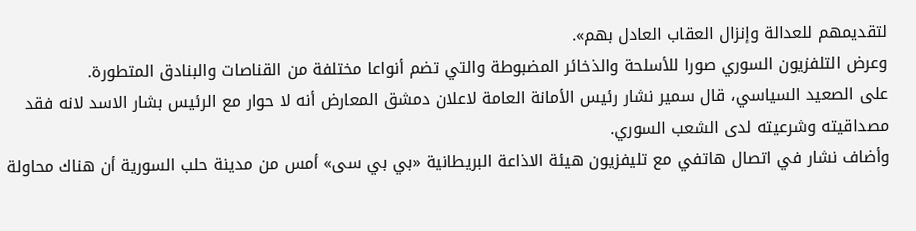لتقديمهم للعدالة وإنزال العقاب العادل بهم».
وعرض التلفزيون السوري صورا للأسلحة والذخائر المضبوطة والتي تضم أنواعا مختلفة من القناصات والبنادق المتطورة.
على الصعيد السياسي، قال سمير نشار رئيس الأمانة العامة لاعلان دمشق المعارض أنه لا حوار مع الرئيس بشار الاسد لانه فقد مصداقيته وشرعيته لدى الشعب السوري.
وأضاف نشار في اتصال هاتفي مع تليفزيون هيئة الاذاعة البريطانية «بي بي سى» أمس من مدينة حلب السورية أن هناك محاولة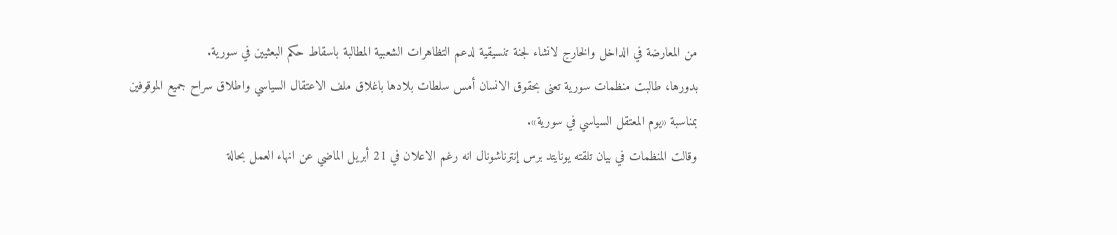من المعارضة في الداخل والخارج لانشاء لجنة تنسيقية لدعم التظاهرات الشعبية المطالبة باسقاط حكم البعثيين في سورية.
بدورها، طالبت منظمات سورية تعنى بحقوق الانسان أمس سلطات بلادها باغلاق ملف الاعتقال السياسي واطلاق سراح جميع الموقوفين بمناسبة «يوم المعتقل السياسي في سورية».
وقالت المنظمات في بيان تلقته يونايتد برس إنترناشونال انه رغم الاعلان في 21 أبريل الماضي عن انهاء العمل بحالة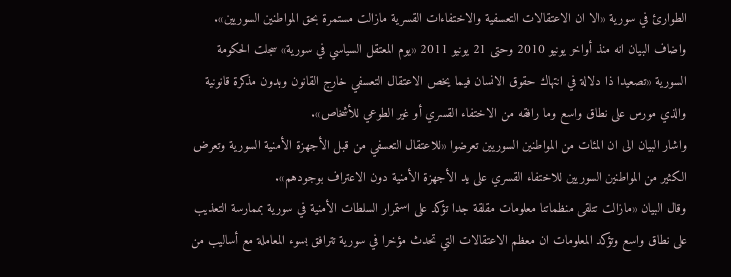الطوارئ في سورية «الا ان الاعتقالات التعسفية والاختفاءات القسرية مازالت مستمرة بحق المواطنين السوريين».
واضاف البيان انه منذ أواخر يونيو 2010 وحتى 21 يونيو 2011 «يوم المعتقل السياسي في سورية» سجلت الحكومة السورية «تصعيدا ذا دلالة في انتهاك حقوق الانسان فيما يخص الاعتقال التعسفي خارج القانون وبدون مذكرة قانونية والذي مورس على نطاق واسع وما رافقه من الاختفاء القسري أو غير الطوعي للأشخاص».
واشار البيان الى ان المئات من المواطنين السوريين تعرضوا «للاعتقال التعسفي من قبل الأجهزة الأمنية السورية وتعرض الكثير من المواطنين السوريين للاختفاء القسري على يد الأجهزة الأمنية دون الاعتراف بوجودهم».
وقال البيان «مازالت تتلقى منظماتنا معلومات مقلقة جدا تؤكد على استمرار السلطات الأمنية في سورية بممارسة التعذيب على نطاق واسع وتؤكد المعلومات ان معظم الاعتقالات التي تحدث مؤخرا في سورية تترافق بسوء المعاملة مع أساليب من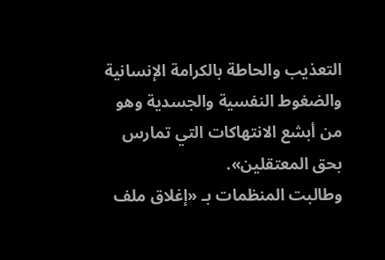التعذيب والحاطة بالكرامة الإنسانية والضغوط النفسية والجسدية وهو من أبشع الانتهاكات التي تمارس بحق المعتقلين».
وطالبت المنظمات بـ «إغلاق ملف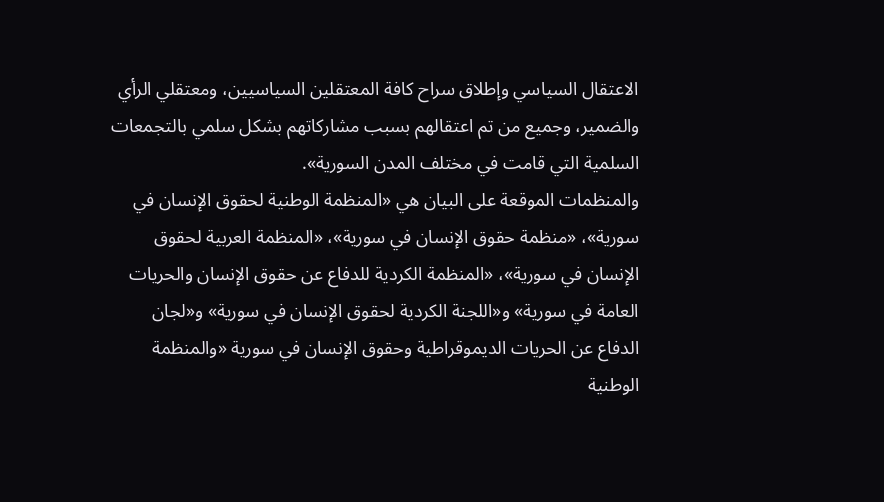الاعتقال السياسي وإطلاق سراح كافة المعتقلين السياسيين، ومعتقلي الرأي والضمير، وجميع من تم اعتقالهم بسبب مشاركاتهم بشكل سلمي بالتجمعات السلمية التي قامت في مختلف المدن السورية».
والمنظمات الموقعة على البيان هي «المنظمة الوطنية لحقوق الإنسان في سورية»، «منظمة حقوق الإنسان في سورية»، «المنظمة العربية لحقوق الإنسان في سورية»، «المنظمة الكردية للدفاع عن حقوق الإنسان والحريات العامة في سورية» و«اللجنة الكردية لحقوق الإنسان في سورية» و«لجان الدفاع عن الحريات الديموقراطية وحقوق الإنسان في سورية «والمنظمة الوطنية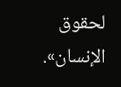لحقوق الإنسان».